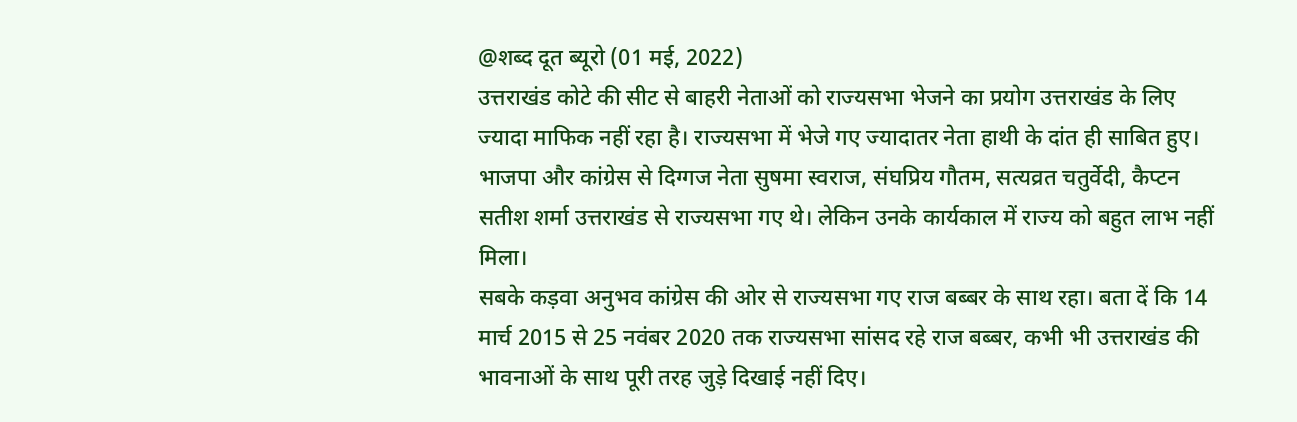@शब्द दूत ब्यूरो (01 मई, 2022)
उत्तराखंड कोटे की सीट से बाहरी नेताओं को राज्यसभा भेजने का प्रयोग उत्तराखंड के लिए ज्यादा माफिक नहीं रहा है। राज्यसभा में भेजे गए ज्यादातर नेता हाथी के दांत ही साबित हुए। भाजपा और कांग्रेस से दिग्गज नेता सुषमा स्वराज, संघप्रिय गौतम, सत्यव्रत चतुर्वेदी, कैप्टन सतीश शर्मा उत्तराखंड से राज्यसभा गए थे। लेकिन उनके कार्यकाल में राज्य को बहुत लाभ नहीं मिला।
सबके कड़वा अनुभव कांग्रेस की ओर से राज्यसभा गए राज बब्बर के साथ रहा। बता दें कि 14 मार्च 2015 से 25 नवंबर 2020 तक राज्यसभा सांसद रहे राज बब्बर, कभी भी उत्तराखंड की भावनाओं के साथ पूरी तरह जुड़े दिखाई नहीं दिए।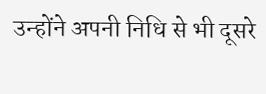उन्होंने अपनी निधि से भी दूसरे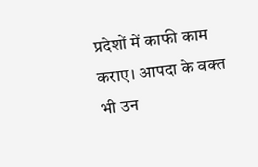प्रदेशों में काफी काम कराए। आपदा के वक्त भी उन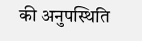की अनुपस्थिति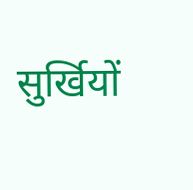सुर्खियों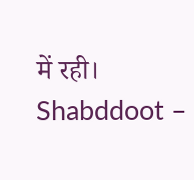में रही।
Shabddoot –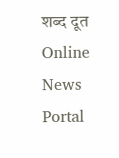शब्द दूत Online News Portal